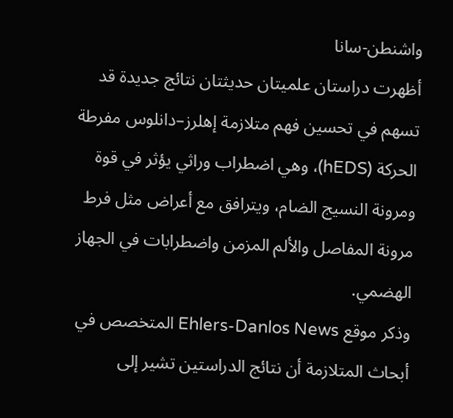واشنطن-سانا
أظهرت دراستان علميتان حديثتان نتائج جديدة قد تسهم في تحسين فهم متلازمة إهلرز–دانلوس مفرطة الحركة (hEDS)، وهي اضطراب وراثي يؤثر في قوة ومرونة النسيج الضام، ويترافق مع أعراض مثل فرط مرونة المفاصل والألم المزمن واضطرابات في الجهاز الهضمي.
وذكر موقع Ehlers-Danlos News المتخصص في أبحاث المتلازمة أن نتائج الدراستين تشير إلى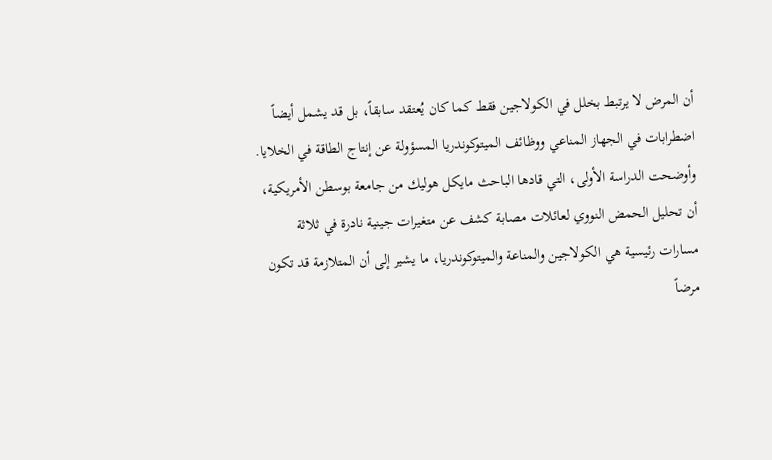أن المرض لا يرتبط بخلل في الكولاجين فقط كما كان يُعتقد سابقاً، بل قد يشمل أيضاً اضطرابات في الجهاز المناعي ووظائف الميتوكوندريا المسؤولة عن إنتاج الطاقة في الخلايا.
وأوضحت الدراسة الأولى، التي قادها الباحث مايكل هوليك من جامعة بوسطن الأمريكية، أن تحليل الحمض النووي لعائلات مصابة كشف عن متغيرات جينية نادرة في ثلاثة مسارات رئيسية هي الكولاجين والمناعة والميتوكوندريا، ما يشير إلى أن المتلازمة قد تكون مرضاً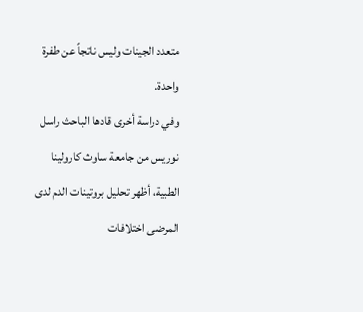متعدد الجينات وليس ناتجاً عن طفرة واحدة.
وفي دراسة أخرى قادها الباحث راسل نوريس من جامعة ساوث كارولينا الطبية، أظهر تحليل بروتينات الدم لدى المرضى اختلافات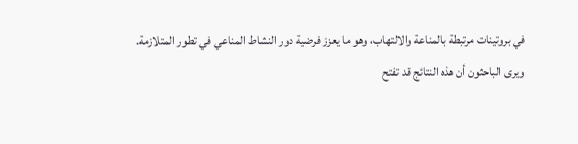في بروتينات مرتبطة بالمناعة والالتهاب، وهو ما يعزز فرضية دور النشاط المناعي في تطور المتلازمة.
ويرى الباحثون أن هذه النتائج قد تفتح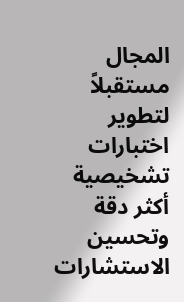المجال مستقبلاً لتطوير اختبارات تشخيصية أكثر دقة وتحسين الاستشارات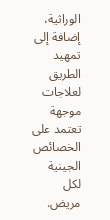الوراثية، إضافة إلى تمهيد الطريق لعلاجات موجهة تعتمد على الخصائص الجينية لكل مريض.